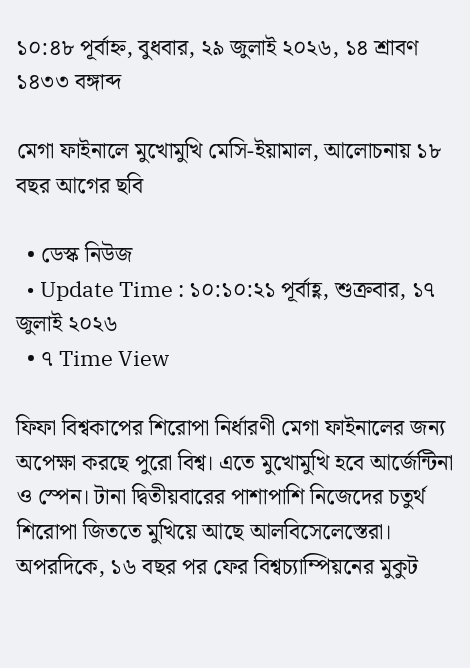১০:৪৮ পূর্বাহ্ন, বুধবার, ২৯ জুলাই ২০২৬, ১৪ শ্রাবণ ১৪৩৩ বঙ্গাব্দ

মেগা ফাইনালে মুখোমুখি মেসি-ইয়ামাল, আলোচনায় ১৮ বছর আগের ছবি

  • ডেস্ক নিউজ
  • Update Time : ১০:১০:২১ পূর্বাহ্ণ, শুক্রবার, ১৭ জুলাই ২০২৬
  • ৭ Time View

ফিফা বিশ্বকাপের শিরোপা নির্ধারণী মেগা ফাইনালের জন্য অপেক্ষা করছে পুরো বিশ্ব। এতে মুখোমুখি হবে আর্জেন্টিনা ও স্পেন। টানা দ্বিতীয়বারের পাশাপাশি নিজেদের চতুর্থ শিরোপা জিততে মুখিয়ে আছে আলবিসেলেস্তেরা। অপরদিকে, ১৬ বছর পর ফের বিশ্বচ্যাম্পিয়নের মুকুট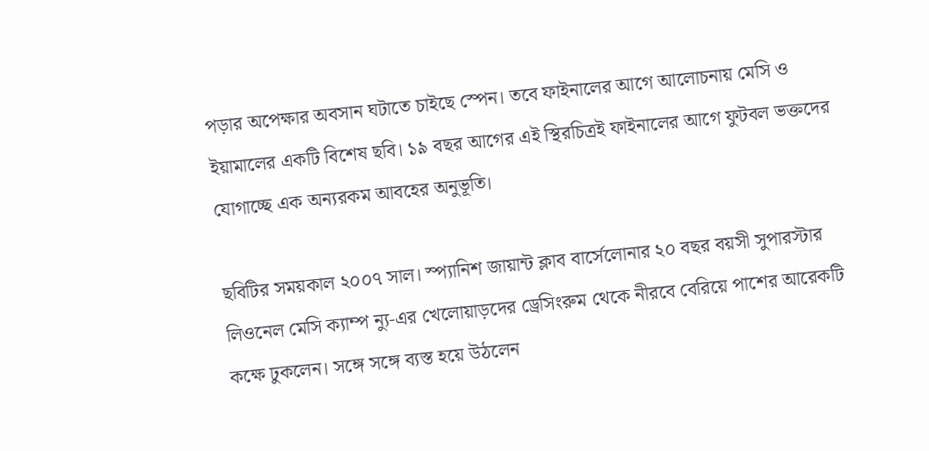পড়ার অপেক্ষার অবসান ঘটাতে চাইছে স্পেন। তবে ফাইনালের আগে আলোচনায় মেসি ও ইয়ামালের একটি বিশেষ ছবি। ১৯ বছর আগের এই স্থিরচিত্রই ফাইনালের আগে ফুটবল ভক্তদের যোগাচ্ছে এক অন্যরকম আবহের অনুভূতি।

ছবিটির সময়কাল ২০০৭ সাল। স্প্যানিশ জায়ান্ট ক্লাব বার্সেলোনার ২০ বছর বয়সী সুপারস্টার লিওনেল মেসি ক্যাম্প ন্যু-এর খেলোয়াড়দের ড্রেসিংরুম থেকে নীরবে বেরিয়ে পাশের আরেকটি কক্ষে ঢুকলেন। সঙ্গে সঙ্গে ব্যস্ত হয়ে উঠলেন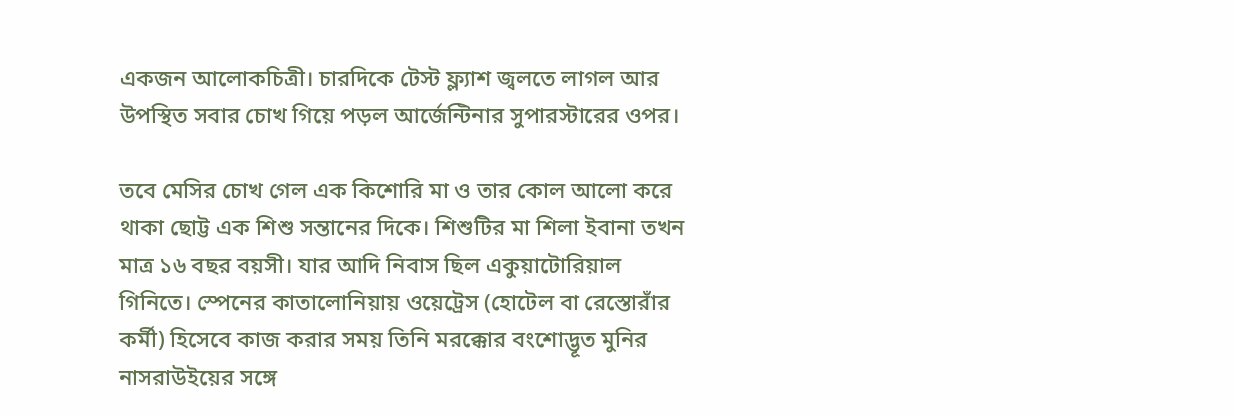একজন আলোকচিত্রী। চারদিকে টেস্ট ফ্ল্যাশ জ্বলতে লাগল আর উপস্থিত সবার চোখ গিয়ে পড়ল আর্জেন্টিনার সুপারস্টারের ওপর।

তবে মেসির চোখ গেল এক কিশোরি মা ও তার কোল আলো করে থাকা ছোট্ট এক শিশু সন্তানের দিকে। শিশুটির মা শিলা ইবানা তখন মাত্র ১৬ বছর বয়সী। যার আদি নিবাস ছিল একুয়াটোরিয়াল গিনিতে। স্পেনের কাতালোনিয়ায় ওয়েট্রেস (হোটেল বা রেস্তোরাঁর কর্মী) হিসেবে কাজ করার সময় তিনি মরক্কোর বংশোদ্ভূত মুনির নাসরাউইয়ের সঙ্গে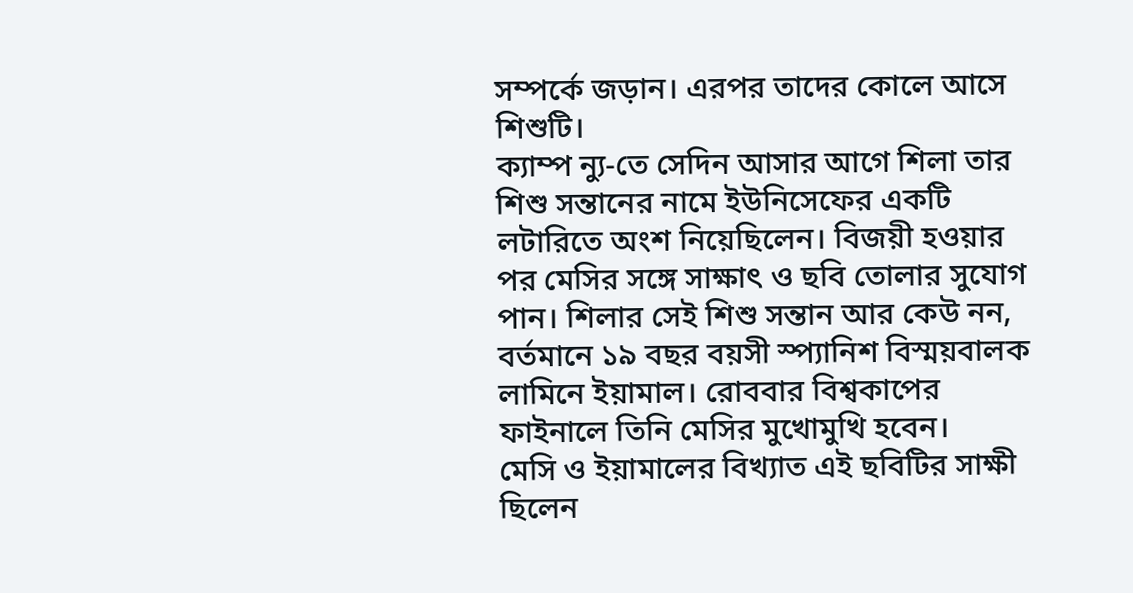সম্পর্কে জড়ান। এরপর তাদের কোলে আসে শিশুটি।
ক্যাম্প ন্যু-তে সেদিন আসার আগে শিলা তার শিশু সন্তানের নামে ইউনিসেফের একটি লটারিতে অংশ নিয়েছিলেন। বিজয়ী হওয়ার পর মেসির সঙ্গে সাক্ষাৎ ও ছবি তোলার সুযোগ পান। শিলার সেই শিশু সন্তান আর কেউ নন, বর্তমানে ১৯ বছর বয়সী স্প্যানিশ বিস্ময়বালক লামিনে ইয়ামাল। রোববার বিশ্বকাপের ফাইনালে তিনি মেসির মুখোমুখি হবেন।
মেসি ও ইয়ামালের বিখ্যাত এই ছবিটির সাক্ষী ছিলেন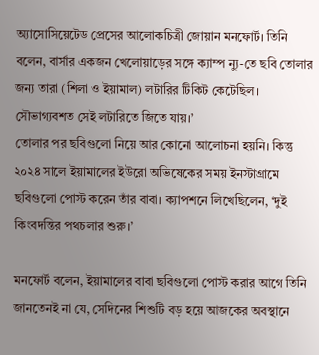অ্যাসোসিয়েটেড প্রেসের আলোকচিত্রী জোয়ান মনফোর্ট। তিনি বলেন, বার্সার একজন খেলোয়াড়ের সঙ্গে ক্যাম্প ন্যু-তে ছবি তোলার জন্য তারা (শিলা ও ইয়ামাল) লটারির টিকিট কেটেছিল। সৌভাগ্যবশত সেই লটারিতে জিতে যায়।’
তোলার পর ছবিগুলো নিয়ে আর কোনো আলোচনা হয়নি। কিন্তু ২০২৪ সালে ইয়ামালের ইউরো অভিষেকের সময় ইনস্টাগ্রামে ছবিগুলো পোস্ট করেন তাঁর বাবা। ক্যাপশনে লিখেছিলেন, ‘দুই কিংবদন্তির পথচলার শুরু।’

মনফোর্ট বলেন, ইয়ামালের বাবা ছবিগুলো পোস্ট করার আগে তিনি জানতেনই না যে, সেদিনের শিশুটি বড় হয়ে আজকের অবস্থানে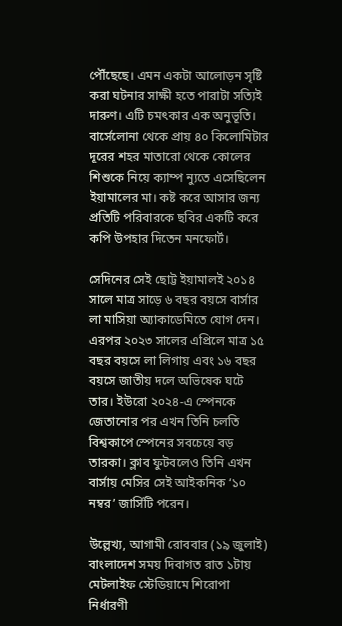পৌঁছেছে। এমন একটা আলোড়ন সৃষ্টি করা ঘটনার সাক্ষী হতে পারাটা সত্যিই দারুণ। এটি চমৎকার এক অনুভূতি।
বার্সেলোনা থেকে প্রায় ৪০ কিলোমিটার দূরের শহর মাতারো থেকে কোলের শিশুকে নিয়ে ক্যাম্প ন্যুতে এসেছিলেন ইয়ামালের মা। কষ্ট করে আসার জন্য প্রতিটি পরিবারকে ছবির একটি করে কপি উপহার দিতেন মনফোর্ট।

সেদিনের সেই ছোট্ট ইয়ামালই ২০১৪ সালে মাত্র সাড়ে ৬ বছর বয়সে বার্সার লা মাসিয়া অ্যাকাডেমিতে যোগ দেন। এরপর ২০২৩ সালের এপ্রিলে মাত্র ১৫ বছর বয়সে লা লিগায় এবং ১৬ বছর বয়সে জাতীয় দলে অভিষেক ঘটে তার। ইউরো ২০২৪-এ স্পেনকে জেতানোর পর এখন তিনি চলতি বিশ্বকাপে স্পেনের সবচেয়ে বড় তারকা। ক্লাব ফুটবলেও তিনি এখন বার্সায় মেসির সেই আইকনিক ‘১০ নম্বর’ জার্সিটি পরেন।

উল্লেখ্য, আগামী রোববার (১৯ জুলাই) বাংলাদেশ সময় দিবাগত রাত ১টায় মেটলাইফ স্টেডিয়ামে শিরোপা নির্ধারণী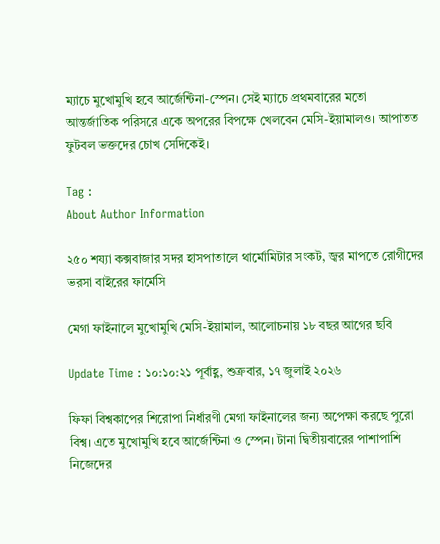ম্যাচে মুখোমুখি হবে আর্জেন্টিনা-স্পেন। সেই ম্যাচে প্রথমবারের মতো আন্তর্জাতিক পরিসরে একে অপরের বিপক্ষে খেলবেন মেসি-ইয়ামালও। আপাতত ফুটবল ভক্তদের চোখ সেদিকেই।

Tag :
About Author Information

২৫০ শয্যা কক্সবাজার সদর হাসপাতালে থার্মোমিটার সংকট, জ্বর মাপতে রোগীদের ভরসা বাইরের ফার্মেসি

মেগা ফাইনালে মুখোমুখি মেসি-ইয়ামাল, আলোচনায় ১৮ বছর আগের ছবি

Update Time : ১০:১০:২১ পূর্বাহ্ণ, শুক্রবার, ১৭ জুলাই ২০২৬

ফিফা বিশ্বকাপের শিরোপা নির্ধারণী মেগা ফাইনালের জন্য অপেক্ষা করছে পুরো বিশ্ব। এতে মুখোমুখি হবে আর্জেন্টিনা ও স্পেন। টানা দ্বিতীয়বারের পাশাপাশি নিজেদের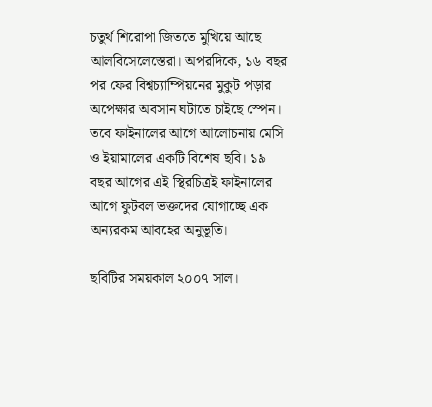চতুর্থ শিরোপা জিততে মুখিয়ে আছে আলবিসেলেস্তেরা। অপরদিকে, ১৬ বছর পর ফের বিশ্বচ্যাম্পিয়নের মুকুট পড়ার অপেক্ষার অবসান ঘটাতে চাইছে স্পেন। তবে ফাইনালের আগে আলোচনায় মেসি ও ইয়ামালের একটি বিশেষ ছবি। ১৯ বছর আগের এই স্থিরচিত্রই ফাইনালের আগে ফুটবল ভক্তদের যোগাচ্ছে এক অন্যরকম আবহের অনুভূতি।

ছবিটির সময়কাল ২০০৭ সাল।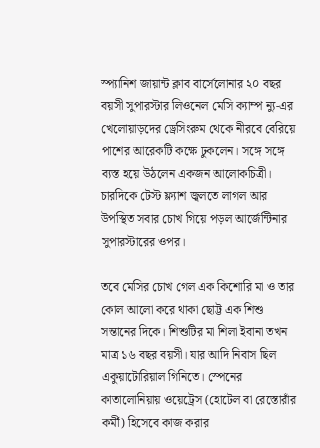স্প্যানিশ জায়ান্ট ক্লাব বার্সেলোনার ২০ বছর বয়সী সুপারস্টার লিওনেল মেসি ক্যাম্প ন্যু-এর খেলোয়াড়দের ড্রেসিংরুম থেকে নীরবে বেরিয়ে পাশের আরেকটি কক্ষে ঢুকলেন। সঙ্গে সঙ্গে ব্যস্ত হয়ে উঠলেন একজন আলোকচিত্রী। চারদিকে টেস্ট ফ্ল্যাশ জ্বলতে লাগল আর উপস্থিত সবার চোখ গিয়ে পড়ল আর্জেন্টিনার সুপারস্টারের ওপর।

তবে মেসির চোখ গেল এক কিশোরি মা ও তার কোল আলো করে থাকা ছোট্ট এক শিশু সন্তানের দিকে। শিশুটির মা শিলা ইবানা তখন মাত্র ১৬ বছর বয়সী। যার আদি নিবাস ছিল একুয়াটোরিয়াল গিনিতে। স্পেনের কাতালোনিয়ায় ওয়েট্রেস (হোটেল বা রেস্তোরাঁর কর্মী) হিসেবে কাজ করার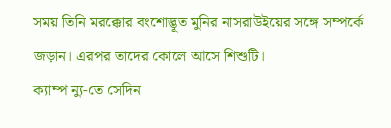সময় তিনি মরক্কোর বংশোদ্ভূত মুনির নাসরাউইয়ের সঙ্গে সম্পর্কে জড়ান। এরপর তাদের কোলে আসে শিশুটি।
ক্যাম্প ন্যু-তে সেদিন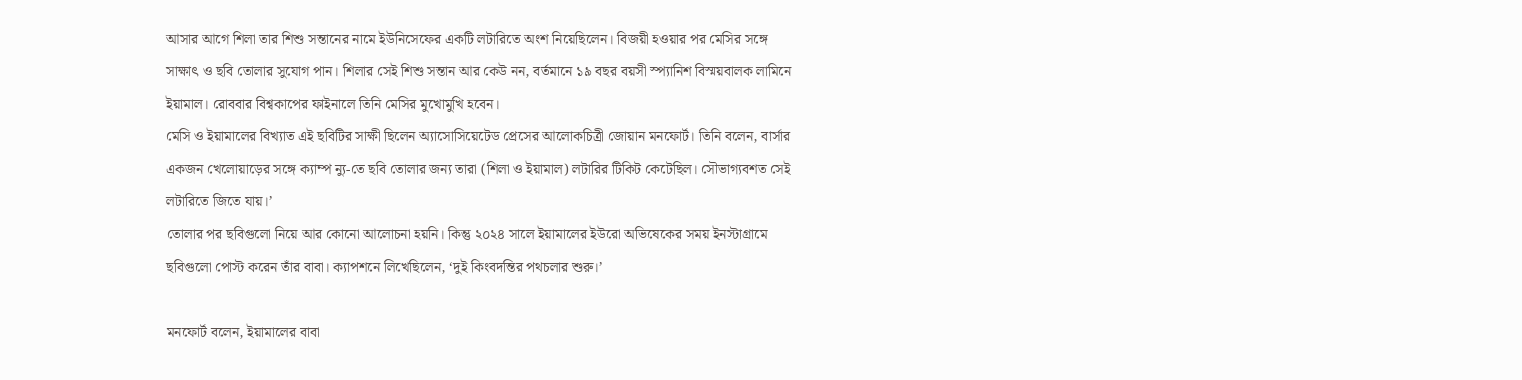আসার আগে শিলা তার শিশু সন্তানের নামে ইউনিসেফের একটি লটারিতে অংশ নিয়েছিলেন। বিজয়ী হওয়ার পর মেসির সঙ্গে সাক্ষাৎ ও ছবি তোলার সুযোগ পান। শিলার সেই শিশু সন্তান আর কেউ নন, বর্তমানে ১৯ বছর বয়সী স্প্যানিশ বিস্ময়বালক লামিনে ইয়ামাল। রোববার বিশ্বকাপের ফাইনালে তিনি মেসির মুখোমুখি হবেন।
মেসি ও ইয়ামালের বিখ্যাত এই ছবিটির সাক্ষী ছিলেন অ্যাসোসিয়েটেড প্রেসের আলোকচিত্রী জোয়ান মনফোর্ট। তিনি বলেন, বার্সার একজন খেলোয়াড়ের সঙ্গে ক্যাম্প ন্যু-তে ছবি তোলার জন্য তারা (শিলা ও ইয়ামাল) লটারির টিকিট কেটেছিল। সৌভাগ্যবশত সেই লটারিতে জিতে যায়।’
তোলার পর ছবিগুলো নিয়ে আর কোনো আলোচনা হয়নি। কিন্তু ২০২৪ সালে ইয়ামালের ইউরো অভিষেকের সময় ইনস্টাগ্রামে ছবিগুলো পোস্ট করেন তাঁর বাবা। ক্যাপশনে লিখেছিলেন, ‘দুই কিংবদন্তির পথচলার শুরু।’

মনফোর্ট বলেন, ইয়ামালের বাবা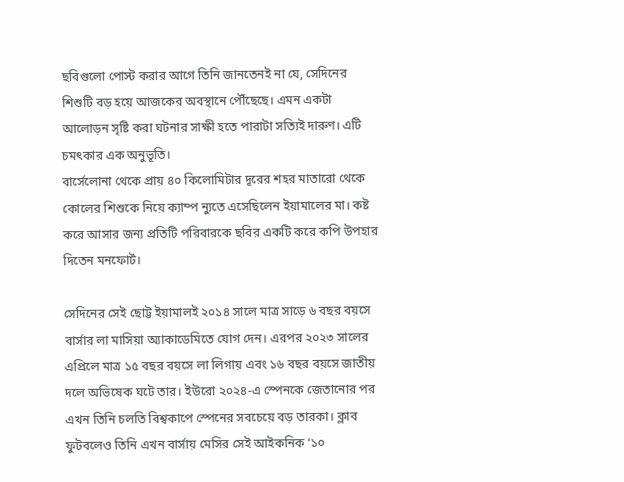ছবিগুলো পোস্ট করার আগে তিনি জানতেনই না যে, সেদিনের শিশুটি বড় হয়ে আজকের অবস্থানে পৌঁছেছে। এমন একটা আলোড়ন সৃষ্টি করা ঘটনার সাক্ষী হতে পারাটা সত্যিই দারুণ। এটি চমৎকার এক অনুভূতি।
বার্সেলোনা থেকে প্রায় ৪০ কিলোমিটার দূরের শহর মাতারো থেকে কোলের শিশুকে নিয়ে ক্যাম্প ন্যুতে এসেছিলেন ইয়ামালের মা। কষ্ট করে আসার জন্য প্রতিটি পরিবারকে ছবির একটি করে কপি উপহার দিতেন মনফোর্ট।

সেদিনের সেই ছোট্ট ইয়ামালই ২০১৪ সালে মাত্র সাড়ে ৬ বছর বয়সে বার্সার লা মাসিয়া অ্যাকাডেমিতে যোগ দেন। এরপর ২০২৩ সালের এপ্রিলে মাত্র ১৫ বছর বয়সে লা লিগায় এবং ১৬ বছর বয়সে জাতীয় দলে অভিষেক ঘটে তার। ইউরো ২০২৪-এ স্পেনকে জেতানোর পর এখন তিনি চলতি বিশ্বকাপে স্পেনের সবচেয়ে বড় তারকা। ক্লাব ফুটবলেও তিনি এখন বার্সায় মেসির সেই আইকনিক ‘১০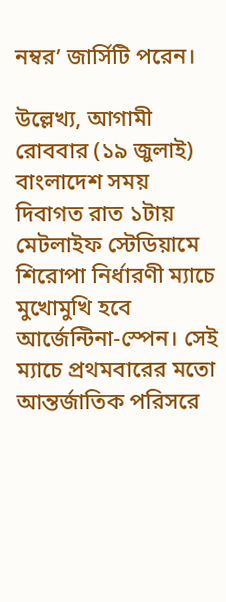নম্বর’ জার্সিটি পরেন।

উল্লেখ্য, আগামী রোববার (১৯ জুলাই) বাংলাদেশ সময় দিবাগত রাত ১টায় মেটলাইফ স্টেডিয়ামে শিরোপা নির্ধারণী ম্যাচে মুখোমুখি হবে আর্জেন্টিনা-স্পেন। সেই ম্যাচে প্রথমবারের মতো আন্তর্জাতিক পরিসরে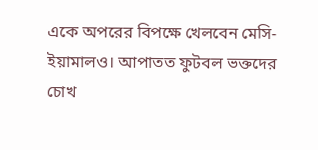একে অপরের বিপক্ষে খেলবেন মেসি-ইয়ামালও। আপাতত ফুটবল ভক্তদের চোখ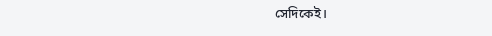সেদিকেই।